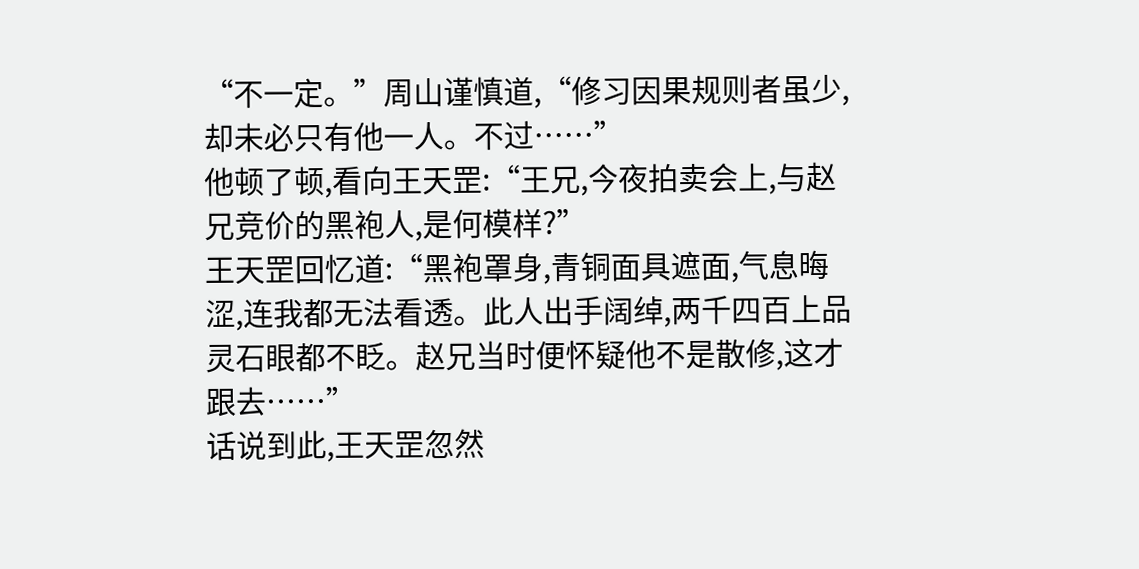“不一定。”周山谨慎道,“修习因果规则者虽少,却未必只有他一人。不过……”
他顿了顿,看向王天罡:“王兄,今夜拍卖会上,与赵兄竞价的黑袍人,是何模样?”
王天罡回忆道:“黑袍罩身,青铜面具遮面,气息晦涩,连我都无法看透。此人出手阔绰,两千四百上品灵石眼都不眨。赵兄当时便怀疑他不是散修,这才跟去……”
话说到此,王天罡忽然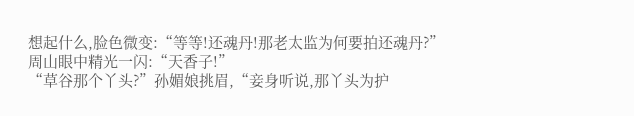想起什么,脸色微变:“等等!还魂丹!那老太监为何要拍还魂丹?”
周山眼中精光一闪:“天香子!”
“草谷那个丫头?”孙媚娘挑眉,“妾身听说,那丫头为护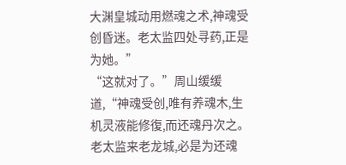大渊皇城动用燃魂之术,神魂受创昏迷。老太监四处寻药,正是为她。”
“这就对了。”周山缓缓道,“神魂受创,唯有养魂木,生机灵液能修復,而还魂丹次之。老太监来老龙城,必是为还魂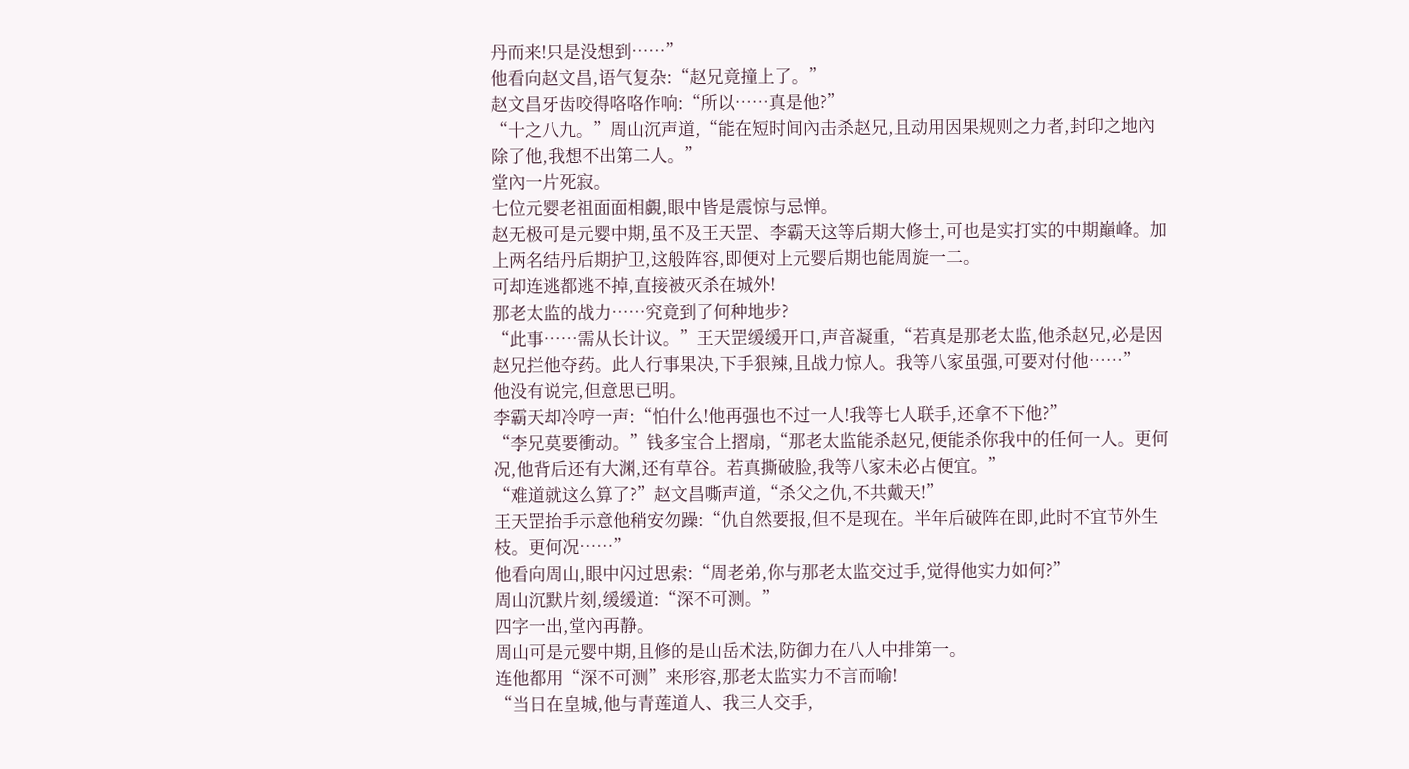丹而来!只是没想到……”
他看向赵文昌,语气复杂:“赵兄竟撞上了。”
赵文昌牙齿咬得咯咯作响:“所以……真是他?”
“十之八九。”周山沉声道,“能在短时间內击杀赵兄,且动用因果规则之力者,封印之地內除了他,我想不出第二人。”
堂內一片死寂。
七位元婴老祖面面相覷,眼中皆是震惊与忌惮。
赵无极可是元婴中期,虽不及王天罡、李霸天这等后期大修士,可也是实打实的中期巔峰。加上两名结丹后期护卫,这般阵容,即便对上元婴后期也能周旋一二。
可却连逃都逃不掉,直接被灭杀在城外!
那老太监的战力……究竟到了何种地步?
“此事……需从长计议。”王天罡缓缓开口,声音凝重,“若真是那老太监,他杀赵兄,必是因赵兄拦他夺药。此人行事果决,下手狠辣,且战力惊人。我等八家虽强,可要对付他……”
他没有说完,但意思已明。
李霸天却冷哼一声:“怕什么!他再强也不过一人!我等七人联手,还拿不下他?”
“李兄莫要衝动。”钱多宝合上摺扇,“那老太监能杀赵兄,便能杀你我中的任何一人。更何况,他背后还有大渊,还有草谷。若真撕破脸,我等八家未必占便宜。”
“难道就这么算了?”赵文昌嘶声道,“杀父之仇,不共戴天!”
王天罡抬手示意他稍安勿躁:“仇自然要报,但不是现在。半年后破阵在即,此时不宜节外生枝。更何况……”
他看向周山,眼中闪过思索:“周老弟,你与那老太监交过手,觉得他实力如何?”
周山沉默片刻,缓缓道:“深不可测。”
四字一出,堂內再静。
周山可是元婴中期,且修的是山岳术法,防御力在八人中排第一。
连他都用“深不可测”来形容,那老太监实力不言而喻!
“当日在皇城,他与青莲道人、我三人交手,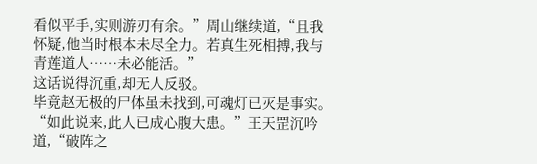看似平手,实则游刃有余。”周山继续道,“且我怀疑,他当时根本未尽全力。若真生死相搏,我与青莲道人……未必能活。”
这话说得沉重,却无人反驳。
毕竟赵无极的尸体虽未找到,可魂灯已灭是事实。
“如此说来,此人已成心腹大患。”王天罡沉吟道,“破阵之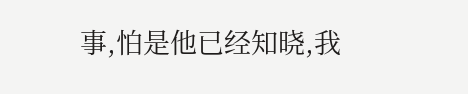事,怕是他已经知晓,我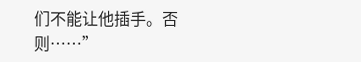们不能让他插手。否则……”